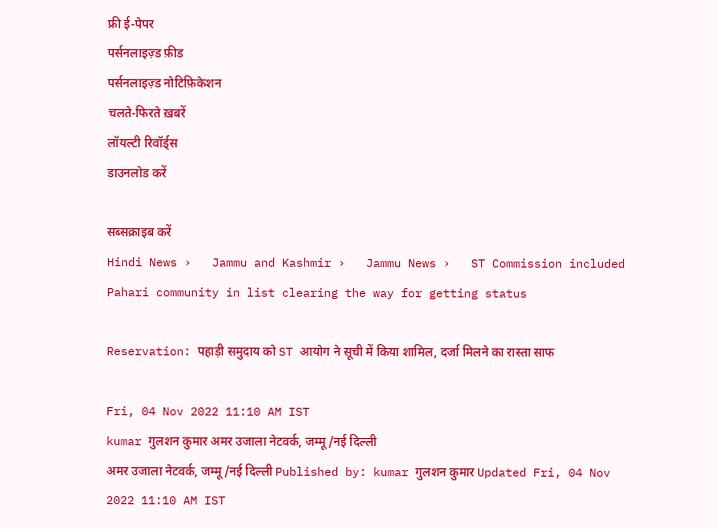फ्री ई-पेपर
पर्सनलाइज़्ड फ़ीड
पर्सनलाइज़्ड नोटिफ़िकेशन
चलते-फिरते ख़बरें
लॉयल्टी रिवॉर्ड्स
डाउनलोड करें

सब्सक्राइब करें
Hindi News ›   Jammu and Kashmir ›   Jammu News ›   ST Commission included Pahari community in list clearing the way for getting status

Reservation: पहाड़ी समुदाय को ST आयोग ने सूची में किया शामिल, दर्जा मिलने का रास्ता साफ

Fri, 04 Nov 2022 11:10 AM IST
kumar गुलशन कुमार अमर उजाला नेटवर्क, जम्मू/नई दिल्ली
अमर उजाला नेटवर्क, जम्मू/नई दिल्ली Published by: kumar गुलशन कुमार Updated Fri, 04 Nov 2022 11:10 AM IST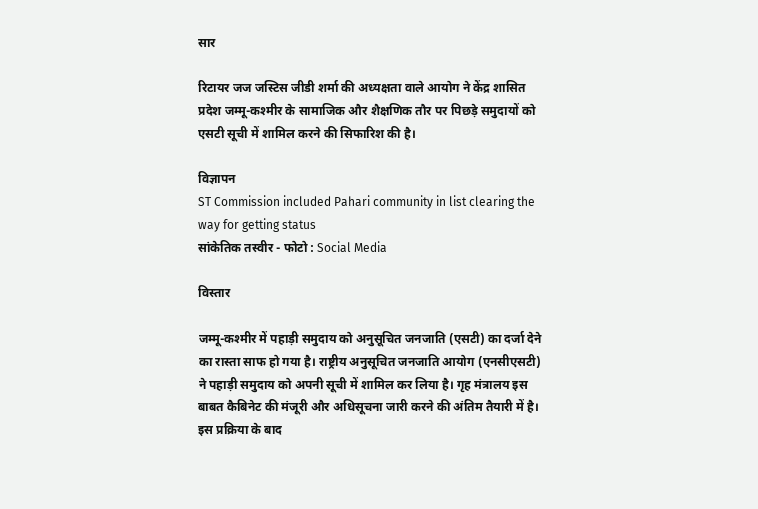सार

रिटायर जज जस्टिस जीडी शर्मा की अध्यक्षता वाले आयोग ने केंद्र शासित प्रदेश जम्मू-कश्मीर के सामाजिक और शैक्षणिक तौर पर पिछड़े समुदायों को एसटी सूची में शामिल करने की सिफारिश की है।

विज्ञापन
ST Commission included Pahari community in list clearing the way for getting status
सांकेतिक तस्वीर - फोटो : Social Media

विस्तार

जम्मू-कश्मीर में पहाड़ी समुदाय को अनुसूचित जनजाति (एसटी) का दर्जा देने का रास्ता साफ हो गया है। राष्ट्रीय अनुसूचित जनजाति आयोग (एनसीएसटी) ने पहाड़ी समुदाय को अपनी सूची में शामिल कर लिया है। गृह मंत्रालय इस बाबत कैबिनेट की मंजूरी और अधिसूचना जारी करने की अंतिम तैयारी में है। इस प्रक्रिया के बाद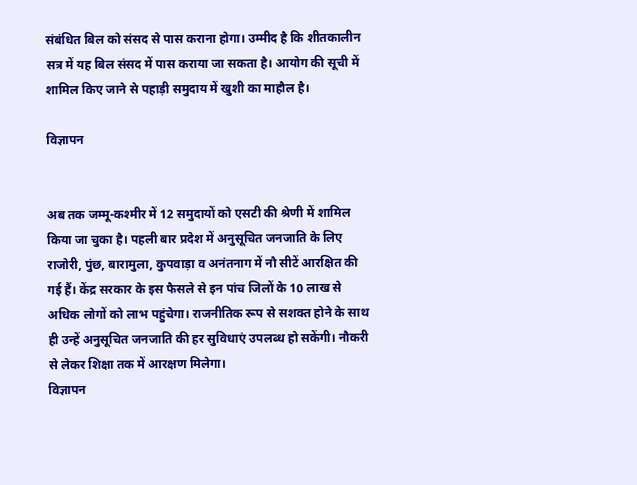संबंधित बिल को संसद से पास कराना होगा। उम्मीद है कि शीतकालीन सत्र में यह बिल संसद में पास कराया जा सकता है। आयोग की सूची में शामिल किए जाने से पहाड़ी समुदाय में खुशी का माहौल है।

विज्ञापन


अब तक जम्मू-कश्मीर में 12 समुदायों को एसटी की श्रेणी में शामिल किया जा चुका है। पहली बार प्रदेश में अनुसूचित जनजाति के लिए राजोरी, पुंछ, बारामुला, कुपवाड़ा व अनंतनाग में नौ सीटें आरक्षित की गई हैं। केंद्र सरकार के इस फैसले से इन पांच जिलों के 10 लाख से अधिक लोगों को लाभ पहुंचेगा। राजनीतिक रूप से सशक्त होने के साथ ही उन्हें अनुसूचित जनजाति की हर सुविधाएं उपलब्ध हो सकेंगी। नौकरी से लेकर शिक्षा तक में आरक्षण मिलेगा।
विज्ञापन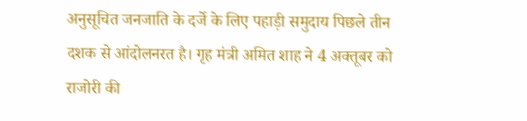अनुसूचित जनजाति के दर्जे के लिए पहाड़ी समुदाय पिछले तीन दशक से आंदोलनरत है। गृह मंत्री अमित शाह ने 4 अक्तूबर को राजोरी की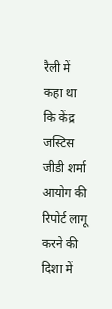रैली में कहा था कि केंद्र जस्टिस जीडी शर्मा आयोग की रिपोर्ट लागू करने की दिशा में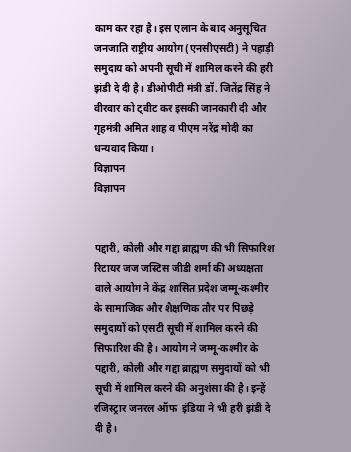काम कर रहा है। इस एलान के बाद अनुसूचित जनजाति राष्ट्रीय आयोग (एनसीएसटी) ने पहाड़ी समुदाय को अपनी सूची में शामिल करने की हरी झंडी दे दी है। डीओपीटी मंत्री डॉ. जितेंद्र सिंह ने वीरवार को ट्वीट कर इसकी जानकारी दी और गृहमंत्री अमित शाह व पीएम नरेंद्र मोदी का धन्यवाद किया।
विज्ञापन
विज्ञापन


पद्दारी, कोली और गद्दा ब्राह्मण की भी सिफारिश
रिटायर जज जस्टिस जीडी शर्मा की अध्यक्षता वाले आयोग ने केंद्र शासित प्रदेश जम्मू-कश्मीर के सामाजिक और शैक्षणिक तौर पर पिछड़े समुदायों को एसटी सूची में शामिल करने की सिफारिश की है। आयोग ने जम्मू-कश्मीर के पद्दारी, कोली और गद्दा ब्राह्मण समुदायों को भी सूची में शामिल करने की अनुशंसा की है। इन्हें रजिस्ट्रार जनरल ऑफ  इंडिया ने भी हरी झंडी दे दी है।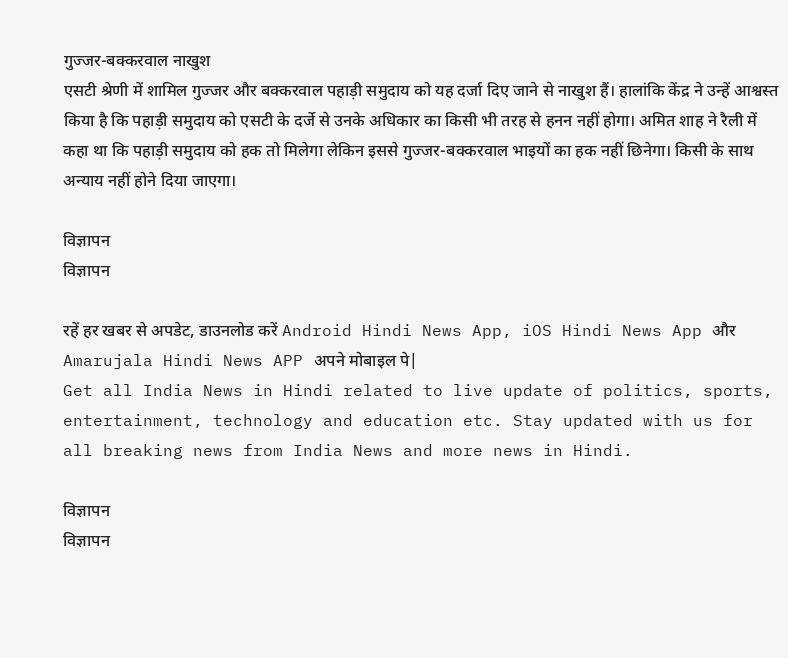गुज्जर-बक्करवाल नाखुश
एसटी श्रेणी में शामिल गुज्जर और बक्करवाल पहाड़ी समुदाय को यह दर्जा दिए जाने से नाखुश हैं। हालांकि केंद्र ने उन्हें आश्वस्त किया है कि पहाड़ी समुदाय को एसटी के दर्जे से उनके अधिकार का किसी भी तरह से हनन नहीं होगा। अमित शाह ने रैली में कहा था कि पहाड़ी समुदाय को हक तो मिलेगा लेकिन इससे गुज्जर-बक्करवाल भाइयों का हक नहीं छिनेगा। किसी के साथ अन्याय नहीं होने दिया जाएगा।

विज्ञापन
विज्ञापन

रहें हर खबर से अपडेट, डाउनलोड करें Android Hindi News App, iOS Hindi News App और Amarujala Hindi News APP अपने मोबाइल पे|
Get all India News in Hindi related to live update of politics, sports, entertainment, technology and education etc. Stay updated with us for all breaking news from India News and more news in Hindi.

विज्ञापन
विज्ञापन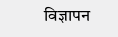विज्ञापन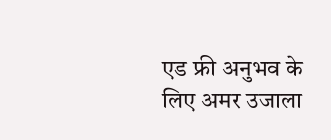एड फ्री अनुभव के लिए अमर उजाला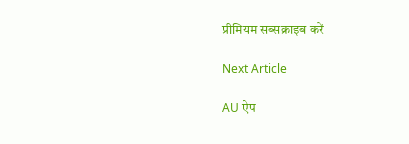प्रीमियम सब्सक्राइब करें

Next Article

AU ऐप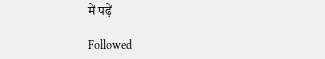में पढ़ें

Followed